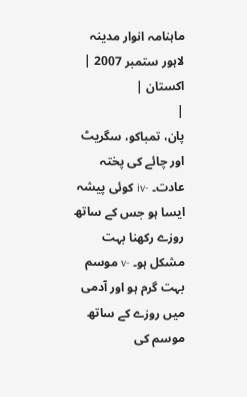ماہنامہ انوار مدینہ لاہور ستمبر 2007 |
اكستان |
|
پان، تمباکو، سگریٹ اور چائے کی پختہ عادت۔ -iv کوئی پیشہ ایسا ہو جس کے ساتھ روزے رکھنا بہت مشکل ہو۔ -v موسم بہت گرم ہو اور آدمی میں روزے کے ساتھ موسم کی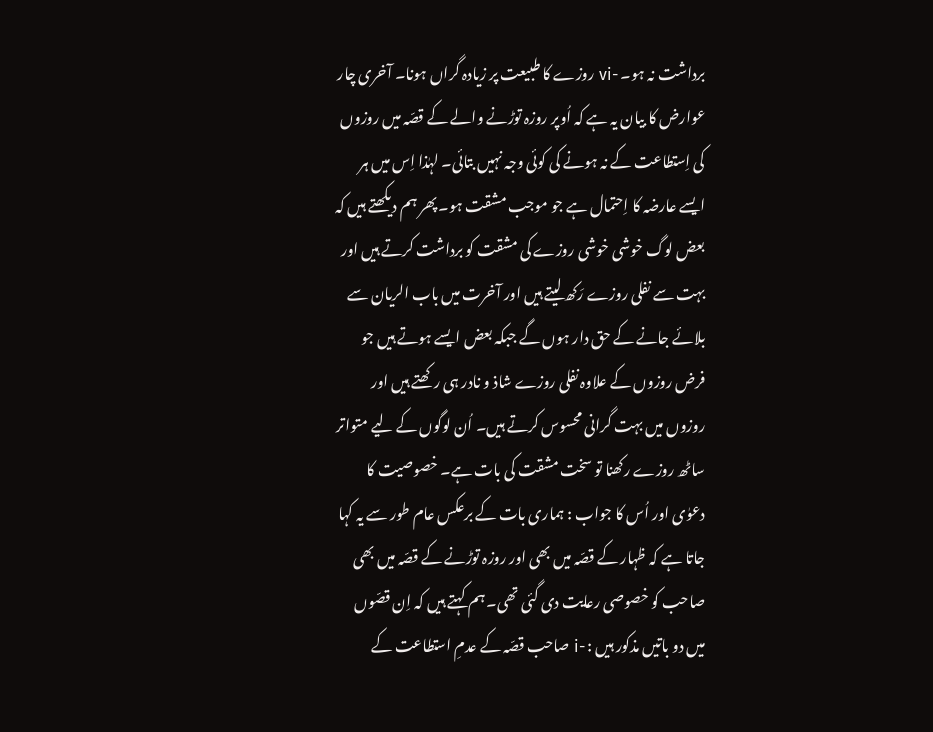برداشت نہ ہو۔ -vi روزے کا طبیعت پر زیادہ گراں ہونا۔ آخری چار عوارض کا بیان یہ ہے کہ اُوپر روزہ توڑنے والے کے قصّہ میں روزوں کی اِستطاعت کے نہ ہونے کی کوئی وجہ نہیں بتائی۔ لہٰذا اِس میں ہر ایسے عارضہ کا اِحتمال ہے جو موجب مشقت ہو۔ پھر ہم دیکھتے ہیں کہ بعض لوگ خوشی خوشی روزے کی مشقت کو برداشت کرتے ہیں اور بہت سے نفلی روزے رَکھ لیتے ہیں اور آخرت میں باب الریان سے بلائے جانے کے حق دار ہوں گے جبکہ بعض ایسے ہوتے ہیں جو فرض روزوں کے علاوہ نفلی روزے شاذ و نادر ہی رکھتے ہیں اور روزوں میں بہت گرانی محسوس کرتے ہیں۔ اُن لوگوں کے لیے متواتر ساٹھ روزے رکھنا تو سخت مشقت کی بات ہے۔ خصوصیت کا دعوٰی اور اُس کا جواب : ہماری بات کے برعکس عام طور سے یہ کہا جاتا ہے کہ ظہار کے قصّہ میں بھی اور روزہ توڑنے کے قصّہ میں بھی صاحب کو خصوصی رعایت دی گئی تھی۔ ہم کہتے ہیں کہ اِن قصّوں میں دو باتیں مذکور ہیں : -i صاحب قصّہ کے عدمِ استطاعت کے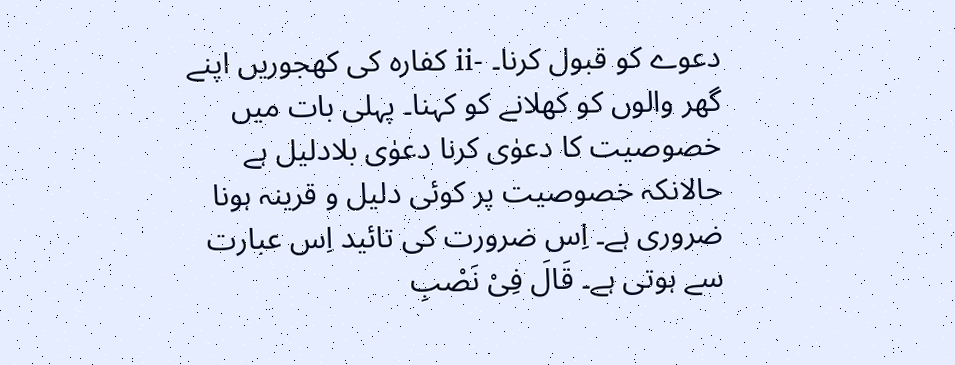دعوے کو قبول کرنا۔ -ii کفارہ کی کھجوریں اپنے گھر والوں کو کھلانے کو کہنا۔ پہلی بات میں خصوصیت کا دعوٰی کرنا دعوٰی بلادلیل ہے حالانکہ خصوصیت پر کوئی دلیل و قرینہ ہونا ضروری ہے۔ اِس ضرورت کی تائید اِس عبارت سے ہوتی ہے۔ قَالَ فِیْ نَصْبِ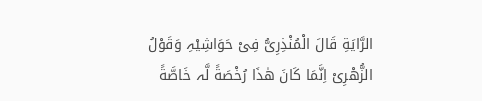الرَّایَةِ قَالَ الْمُنْذِرِیُّ فِیْ حَوَاشِیْہِ وَقَوْلُ الزُّھْرِیْ اِنَّمَا کَانَ ھٰذَا رُخْصَةً لَّہ خَاصَّةً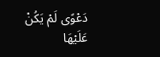دَعْوًی لَمْ یَکُنْ عَلَیْھَا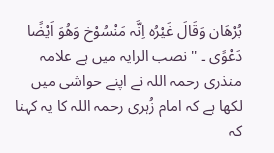بُرْھَان وَقَالَ غَیْرُہ اِنَّہ مَنْسُوْخ وَھُوَ اَیْضًا دَعْوًی ۔ ''نصب الرایہ میں ہے علامہ منذری رحمہ اللہ نے اپنے حواشی میں لکھا ہے کہ امام زُہری رحمہ اللہ کا یہ کہنا کہ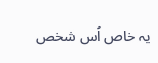یہ خاص اُس شخص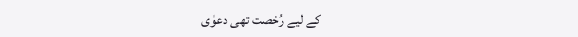کے لیے رُخصت تھی دعوٰی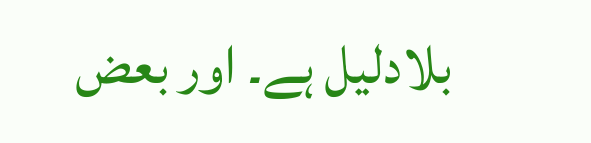بلادلیل ہے۔ اور بعض